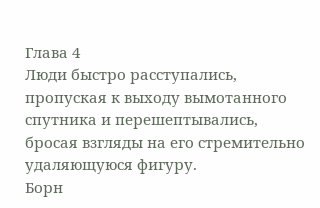Глава 4
Люди быстро расступались, пропуская к выходу вымотанного спутника и перешептывались, бросая взгляды на его стремительно удаляющуюся фигуру.
Борн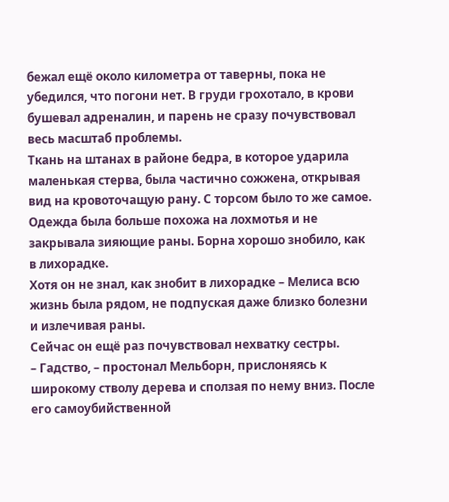бежал ещё около километра от таверны, пока не убедился, что погони нет. В груди грохотало, в крови бушевал адреналин, и парень не сразу почувствовал весь масштаб проблемы.
Ткань на штанах в районе бедра, в которое ударила маленькая стерва, была частично сожжена, открывая вид на кровоточащую рану. С торсом было то же самое. Одежда была больше похожа на лохмотья и не закрывала зияющие раны. Борна хорошо знобило, как в лихорадке.
Хотя он не знал, как знобит в лихорадке – Мелиса всю жизнь была рядом, не подпуская даже близко болезни и излечивая раны.
Сейчас он ещё раз почувствовал нехватку сестры.
– Гадство, – простонал Мельборн, прислоняясь к широкому стволу дерева и сползая по нему вниз. После его самоубийственной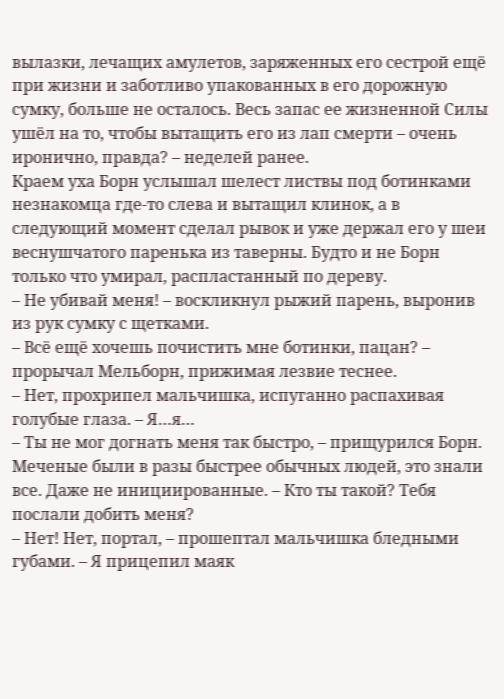вылазки, лечащих амулетов, заряженных его сестрой ещё при жизни и заботливо упакованных в его дорожную сумку, больше не осталось. Весь запас ее жизненной Силы ушёл на то, чтобы вытащить его из лап смерти – очень иронично, правда? – неделей ранее.
Краем уха Борн услышал шелест листвы под ботинками незнакомца где-то слева и вытащил клинок, а в следующий момент сделал рывок и уже держал его у шеи веснушчатого паренька из таверны. Будто и не Борн только что умирал, распластанный по дереву.
– Не убивай меня! – воскликнул рыжий парень, выронив из рук сумку с щетками.
– Всё ещё хочешь почистить мне ботинки, пацан? – прорычал Мельборн, прижимая лезвие теснее.
– Нет, прохрипел мальчишка, испуганно распахивая голубые глаза. – Я…я…
– Ты не мог догнать меня так быстро, – прищурился Борн. Меченые были в разы быстрее обычных людей, это знали все. Даже не инициированные. – Кто ты такой? Тебя послали добить меня?
– Нет! Нет, портал, – прошептал мальчишка бледными губами. – Я прицепил маяк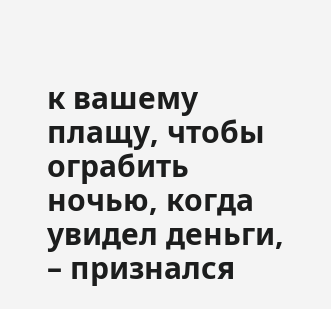к вашему плащу, чтобы ограбить ночью, когда увидел деньги, – признался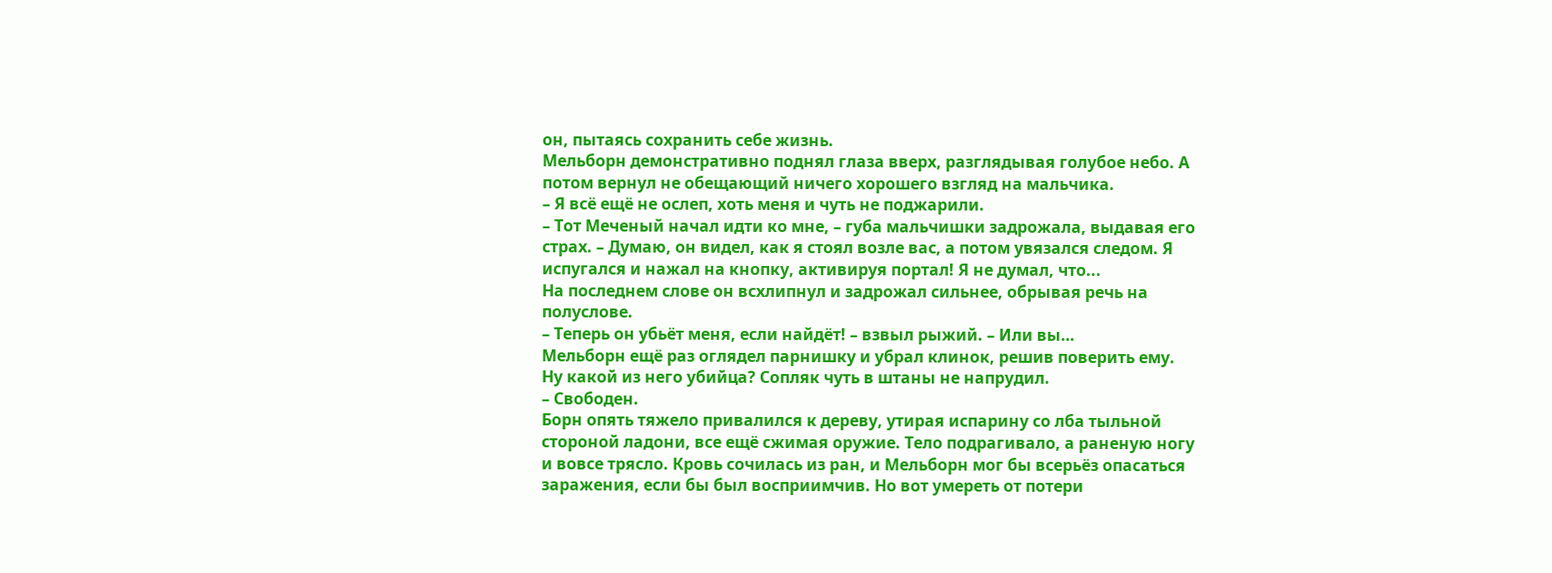он, пытаясь сохранить себе жизнь.
Мельборн демонстративно поднял глаза вверх, разглядывая голубое небо. А потом вернул не обещающий ничего хорошего взгляд на мальчика.
– Я всё ещё не ослеп, хоть меня и чуть не поджарили.
– Тот Меченый начал идти ко мне, – губа мальчишки задрожала, выдавая его страх. – Думаю, он видел, как я стоял возле вас, а потом увязался следом. Я испугался и нажал на кнопку, активируя портал! Я не думал, что...
На последнем слове он всхлипнул и задрожал сильнее, обрывая речь на полуслове.
– Теперь он убьёт меня, если найдёт! – взвыл рыжий. – Или вы…
Мельборн ещё раз оглядел парнишку и убрал клинок, решив поверить ему. Ну какой из него убийца? Сопляк чуть в штаны не напрудил.
– Свободен.
Борн опять тяжело привалился к дереву, утирая испарину со лба тыльной стороной ладони, все ещё сжимая оружие. Тело подрагивало, а раненую ногу и вовсе трясло. Кровь сочилась из ран, и Мельборн мог бы всерьёз опасаться заражения, если бы был восприимчив. Но вот умереть от потери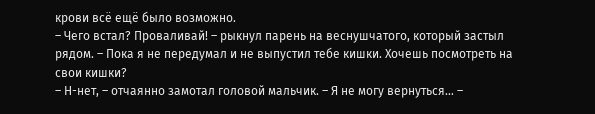крови всё ещё было возможно.
– Чего встал? Проваливай! – рыкнул парень на веснушчатого, который застыл рядом. – Пока я не передумал и не выпустил тебе кишки. Хочешь посмотреть на свои кишки?
– Н-нет, – отчаянно замотал головой мальчик. – Я не могу вернуться… –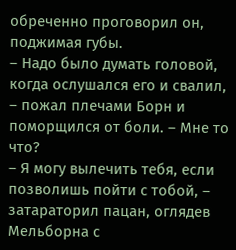обреченно проговорил он, поджимая губы.
– Надо было думать головой, когда ослушался его и свалил, – пожал плечами Борн и поморщился от боли. – Мне то что?
– Я могу вылечить тебя, если позволишь пойти с тобой, – затараторил пацан, оглядев Мельборна с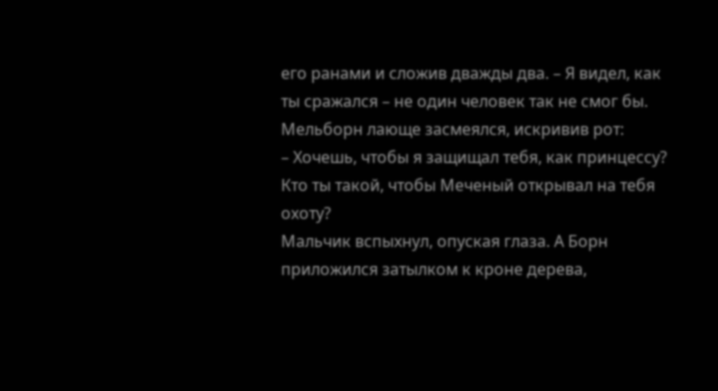его ранами и сложив дважды два. – Я видел, как ты сражался – не один человек так не смог бы.
Мельборн лающе засмеялся, искривив рот:
– Хочешь, чтобы я защищал тебя, как принцессу? Кто ты такой, чтобы Меченый открывал на тебя охоту?
Мальчик вспыхнул, опуская глаза. А Борн приложился затылком к кроне дерева,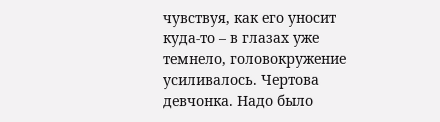чувствуя, как его уносит куда-то – в глазах уже темнело, головокружение усиливалось. Чертова девчонка. Надо было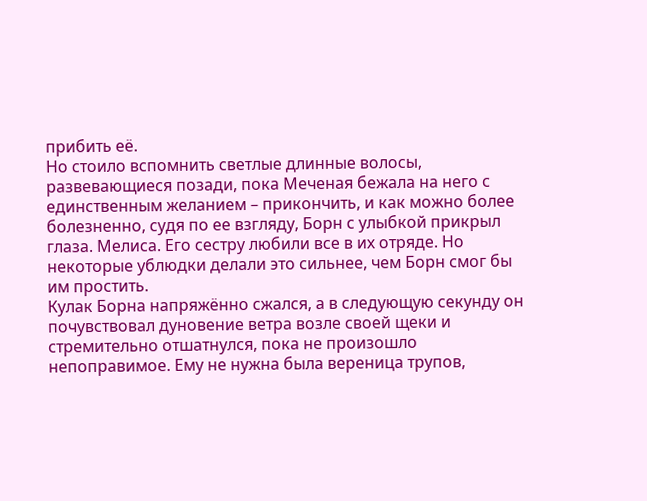прибить её.
Но стоило вспомнить светлые длинные волосы, развевающиеся позади, пока Меченая бежала на него с единственным желанием – прикончить, и как можно более болезненно, судя по ее взгляду, Борн с улыбкой прикрыл глаза. Мелиса. Его сестру любили все в их отряде. Но некоторые ублюдки делали это сильнее, чем Борн смог бы им простить.
Кулак Борна напряжённо сжался, а в следующую секунду он почувствовал дуновение ветра возле своей щеки и стремительно отшатнулся, пока не произошло непоправимое. Ему не нужна была вереница трупов,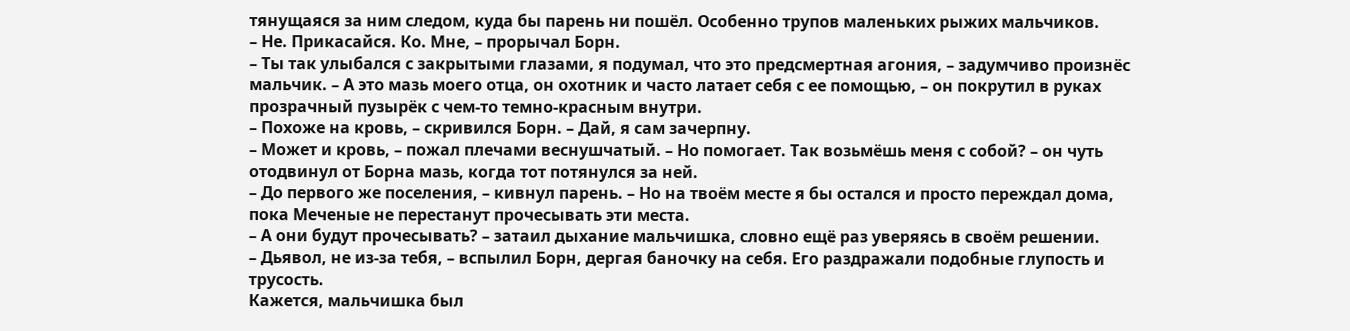тянущаяся за ним следом, куда бы парень ни пошёл. Особенно трупов маленьких рыжих мальчиков.
– Не. Прикасайся. Ко. Мне, – прорычал Борн.
– Ты так улыбался с закрытыми глазами, я подумал, что это предсмертная агония, – задумчиво произнёс мальчик. – А это мазь моего отца, он охотник и часто латает себя с ее помощью, – он покрутил в руках прозрачный пузырёк с чем-то темно-красным внутри.
– Похоже на кровь, – скривился Борн. – Дай, я сам зачерпну.
– Может и кровь, – пожал плечами веснушчатый. – Но помогает. Так возьмёшь меня с собой? – он чуть отодвинул от Борна мазь, когда тот потянулся за ней.
– До первого же поселения, – кивнул парень. – Но на твоём месте я бы остался и просто переждал дома, пока Меченые не перестанут прочесывать эти места.
– А они будут прочесывать? – затаил дыхание мальчишка, словно ещё раз уверяясь в своём решении.
– Дьявол, не из-за тебя, – вспылил Борн, дергая баночку на себя. Его раздражали подобные глупость и трусость.
Кажется, мальчишка был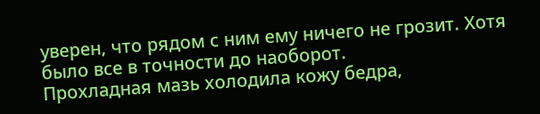уверен, что рядом с ним ему ничего не грозит. Хотя было все в точности до наоборот.
Прохладная мазь холодила кожу бедра,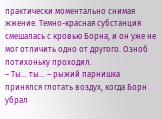практически моментально снимая жжение. Темно-красная субстанция смешалась с кровью Борна, и он уже не мог отличить одно от другого. Озноб потихоньку проходил.
– Ты… ты… – рыжий парнишка принялся глотать воздух, когда Борн убрал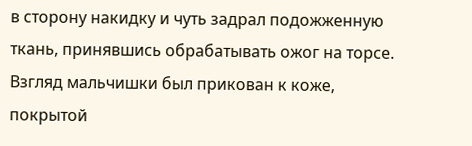в сторону накидку и чуть задрал подожженную ткань, принявшись обрабатывать ожог на торсе.
Взгляд мальчишки был прикован к коже, покрытой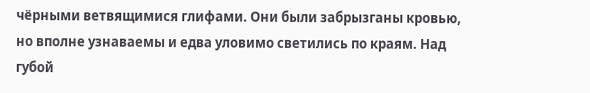чёрными ветвящимися глифами. Они были забрызганы кровью, но вполне узнаваемы и едва уловимо светились по краям. Над губой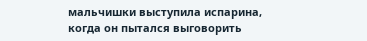мальчишки выступила испарина, когда он пытался выговорить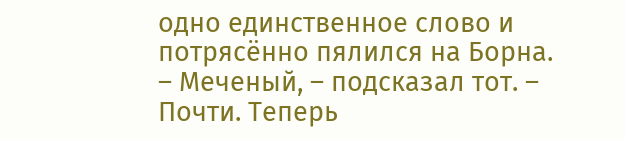одно единственное слово и потрясённо пялился на Борна.
– Меченый, – подсказал тот. – Почти. Теперь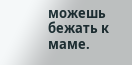можешь бежать к маме.